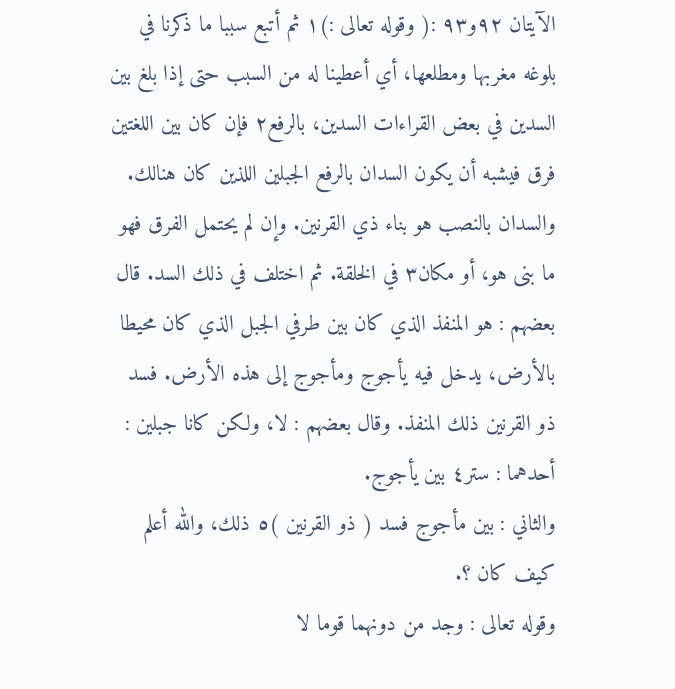الآيتان ٩٢و٩٣ :( وقوله تعالى :)١ ثم أتبع سببا ما ذكرنا في بلوغه مغربها ومطلعها، أي أعطينا له من السبب حتى إذا بلغ بين السدين في بعض القراءات السدين، بالرفع٢ فإن كان بين اللغتين فرق فيشبه أن يكون السدان بالرفع الجبلين اللذين كان هنالك. والسدان بالنصب هو بناء ذي القرنين. وإن لم يحتمل الفرق فهو ما بنى هو، أو مكان٣ في الخلقة. ثم اختلف في ذلك السد. قال بعضهم : هو المنفذ الذي كان بين طرفي الجبل الذي كان محيطا بالأرض، يدخل فيه يأجوج ومأجوج إلى هذه الأرض. فسد ذو القرنين ذلك المنفذ. وقال بعضهم : لا، ولكن كانا جبلين :
أحدهما : ستر٤ بين يأجوج.
والثاني : بين مأجوج فسد ( ذو القرنين )٥ ذلك، والله أعلم كيف كان ؟.
وقوله تعالى : وجد من دونهما قوما لا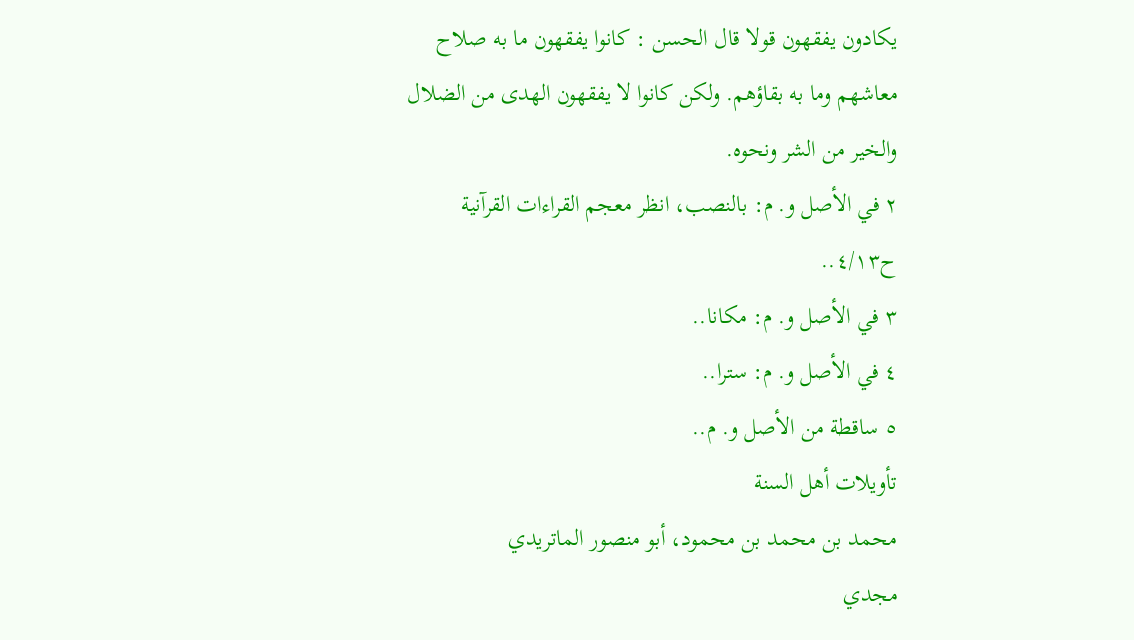يكادون يفقهون قولا قال الحسن : كانوا يفقهون ما به صلاح معاشهم وما به بقاؤهم. ولكن كانوا لا يفقهون الهدى من الضلال والخير من الشر ونحوه.
٢ في الأصل و. م: بالنصب، انظر معجم القراءات القرآنية ح٤/١٣..
٣ في الأصل و. م: مكانا..
٤ في الأصل و. م: سترا..
٥ ساقطة من الأصل و. م..
تأويلات أهل السنة
محمد بن محمد بن محمود، أبو منصور الماتريدي
مجدي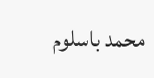محمد باسلوم